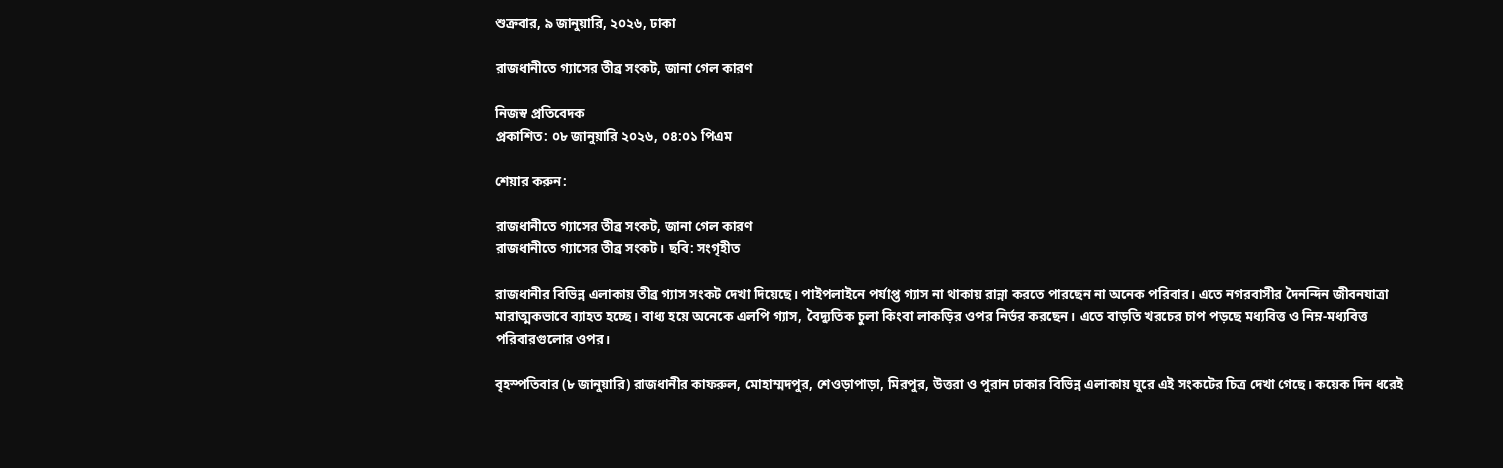শুক্রবার, ৯ জানুয়ারি, ২০২৬, ঢাকা

রাজধানীতে গ্যাসের তীব্র সংকট, জানা গেল কারণ

নিজস্ব প্রতিবেদক
প্রকাশিত: ০৮ জানুয়ারি ২০২৬, ০৪:০১ পিএম

শেয়ার করুন:

রাজধানীতে গ্যাসের তীব্র সংকট, জানা গেল কারণ
রাজধানীতে গ্যাসের তীব্র সংকট। ছবি: সংগৃহীত

রাজধানীর বিভিন্ন এলাকায় তীব্র গ্যাস সংকট দেখা দিয়েছে। পাইপলাইনে পর্যাপ্ত গ্যাস না থাকায় রান্না করতে পারছেন না অনেক পরিবার। এতে নগরবাসীর দৈনন্দিন জীবনযাত্রা মারাত্মকভাবে ব্যাহত হচ্ছে। বাধ্য হয়ে অনেকে এলপি গ্যাস, বৈদ্যুতিক চুলা কিংবা লাকড়ির ওপর নির্ভর করছেন। এতে বাড়তি খরচের চাপ পড়ছে মধ্যবিত্ত ও নিম্ন-মধ্যবিত্ত পরিবারগুলোর ওপর।

বৃহস্পতিবার (৮ জানুয়ারি) রাজধানীর কাফরুল, মোহাম্মদপুর, শেওড়াপাড়া, মিরপুর, উত্তরা ও পুরান ঢাকার বিভিন্ন এলাকায় ঘুরে এই সংকটের চিত্র দেখা গেছে। কয়েক দিন ধরেই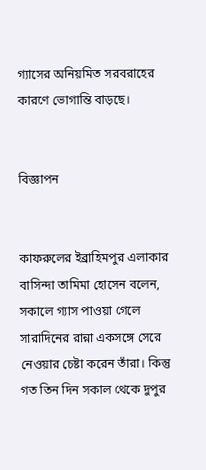গ্যাসের অনিয়মিত সরবরাহের কারণে ভোগান্তি বাড়ছে।


বিজ্ঞাপন


কাফরুলের ইব্রাহিমপুর এলাকার বাসিন্দা তামিমা হোসেন বলেন, সকালে গ্যাস পাওয়া গেলে সারাদিনের রান্না একসঙ্গে সেরে নেওয়ার চেষ্টা করেন তাঁরা। কিন্তু গত তিন দিন সকাল থেকে দুপুর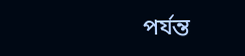পর্যন্ত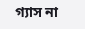গ্যাস না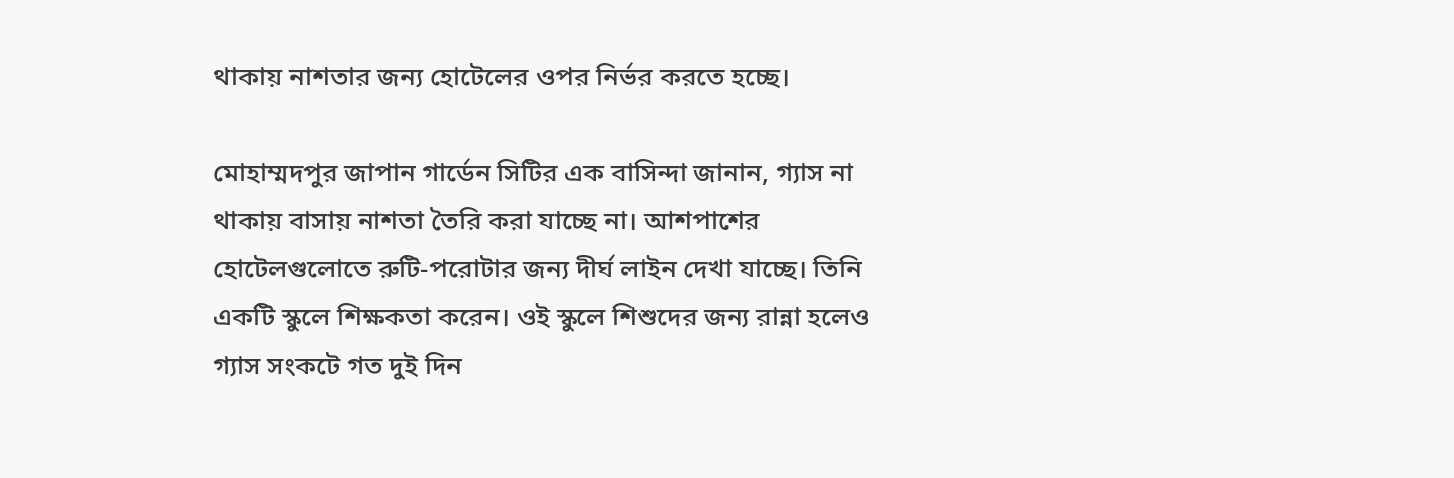থাকায় নাশতার জন্য হোটেলের ওপর নির্ভর করতে হচ্ছে।

মোহাম্মদপুর জাপান গার্ডেন সিটির এক বাসিন্দা জানান, গ্যাস না থাকায় বাসায় নাশতা তৈরি করা যাচ্ছে না। আশপাশের হোটেলগুলোতে রুটি-পরোটার জন্য দীর্ঘ লাইন দেখা যাচ্ছে। তিনি একটি স্কুলে শিক্ষকতা করেন। ওই স্কুলে শিশুদের জন্য রান্না হলেও গ্যাস সংকটে গত দুই দিন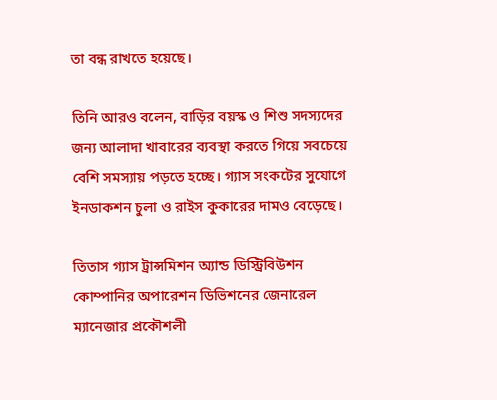তা বন্ধ রাখতে হয়েছে।

তিনি আরও বলেন, বাড়ির বয়স্ক ও শিশু সদস্যদের জন্য আলাদা খাবারের ব্যবস্থা করতে গিয়ে সবচেয়ে বেশি সমস্যায় পড়তে হচ্ছে। গ্যাস সংকটের সুযোগে ইনডাকশন চুলা ও রাইস কুকারের দামও বেড়েছে।

তিতাস গ্যাস ট্রান্সমিশন অ্যান্ড ডিস্ট্রিবিউশন কোম্পানির অপারেশন ডিভিশনের জেনারেল ম্যানেজার প্রকৌশলী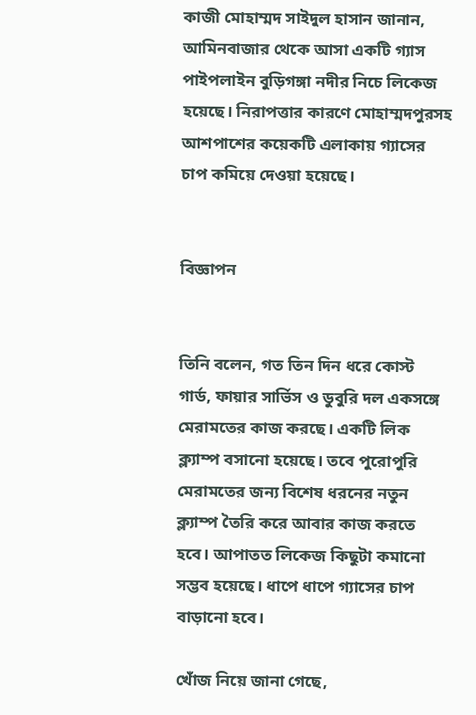কাজী মোহাম্মদ সাইদুল হাসান জানান, আমিনবাজার থেকে আসা একটি গ্যাস পাইপলাইন বুড়িগঙ্গা নদীর নিচে লিকেজ হয়েছে। নিরাপত্তার কারণে মোহাম্মদপুরসহ আশপাশের কয়েকটি এলাকায় গ্যাসের চাপ কমিয়ে দেওয়া হয়েছে।


বিজ্ঞাপন


তিনি বলেন, গত তিন দিন ধরে কোস্ট গার্ড, ফায়ার সার্ভিস ও ডুবুরি দল একসঙ্গে মেরামতের কাজ করছে। একটি লিক ক্ল্যাম্প বসানো হয়েছে। তবে পুরোপুরি মেরামতের জন্য বিশেষ ধরনের নতুন ক্ল্যাম্প তৈরি করে আবার কাজ করতে হবে। আপাতত লিকেজ কিছুটা কমানো সম্ভব হয়েছে। ধাপে ধাপে গ্যাসের চাপ বাড়ানো হবে।

খোঁজ নিয়ে জানা গেছে,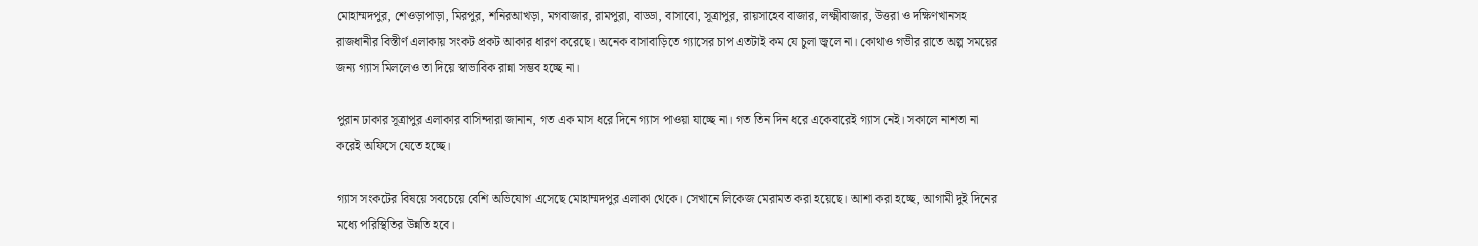মোহাম্মদপুর, শেওড়াপাড়া, মিরপুর, শনিরআখড়া, মগবাজার, রামপুরা, বাড্ডা, বাসাবো, সূত্রাপুর, রায়সাহেব বাজার, লক্ষ্মীবাজার, উত্তরা ও দক্ষিণখানসহ রাজধানীর বিস্তীর্ণ এলাকায় সংকট প্রকট আকার ধারণ করেছে। অনেক বাসাবাড়িতে গ্যাসের চাপ এতটাই কম যে চুলা জ্বলে না। কোথাও গভীর রাতে অল্প সময়ের জন্য গ্যাস মিললেও তা দিয়ে স্বাভাবিক রান্না সম্ভব হচ্ছে না।

পুরান ঢাকার সূত্রাপুর এলাকার বাসিন্দারা জানান, গত এক মাস ধরে দিনে গ্যাস পাওয়া যাচ্ছে না। গত তিন দিন ধরে একেবারেই গ্যাস নেই। সকালে নাশতা না করেই অফিসে যেতে হচ্ছে।

গ্যাস সংকটের বিষয়ে সবচেয়ে বেশি অভিযোগ এসেছে মোহাম্মদপুর এলাকা থেকে। সেখানে লিকেজ মেরামত করা হয়েছে। আশা করা হচ্ছে, আগামী দুই দিনের মধ্যে পরিস্থিতির উন্নতি হবে।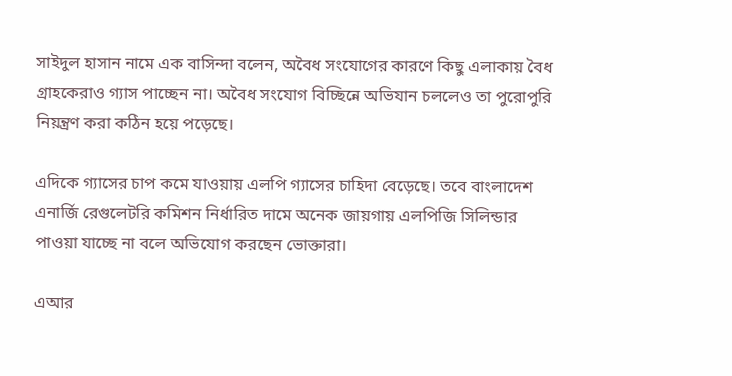সাইদুল হাসান নামে এক বাসিন্দা বলেন, অবৈধ সংযোগের কারণে কিছু এলাকায় বৈধ গ্রাহকেরাও গ্যাস পাচ্ছেন না। অবৈধ সংযোগ বিচ্ছিন্নে অভিযান চললেও তা পুরোপুরি নিয়ন্ত্রণ করা কঠিন হয়ে পড়েছে।

এদিকে গ্যাসের চাপ কমে যাওয়ায় এলপি গ্যাসের চাহিদা বেড়েছে। তবে বাংলাদেশ এনার্জি রেগুলেটরি কমিশন নির্ধারিত দামে অনেক জায়গায় এলপিজি সিলিন্ডার পাওয়া যাচ্ছে না বলে অভিযোগ করছেন ভোক্তারা।

এআর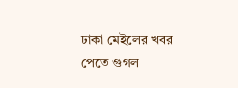ঢাকা মেইলের খবর পেতে গুগল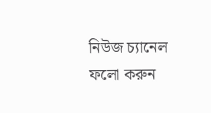নিউজ চ্যানেল ফলো করুন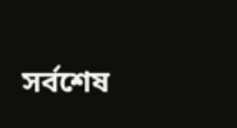সর্বশেষ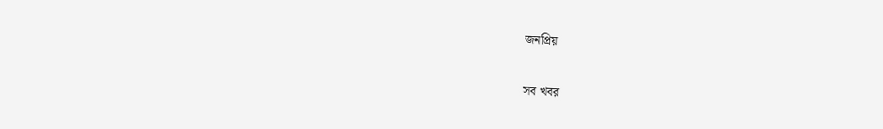জনপ্রিয়

সব খবর